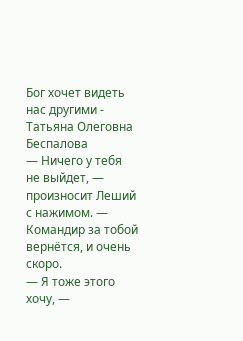Бог хочет видеть нас другими - Татьяна Олеговна Беспалова
— Ничего у тебя не выйдет, — произносит Леший с нажимом. — Командир за тобой вернётся, и очень скоро.
— Я тоже этого хочу, —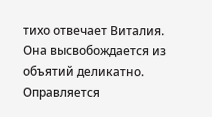тихо отвечает Виталия.
Она высвобождается из объятий деликатно. Оправляется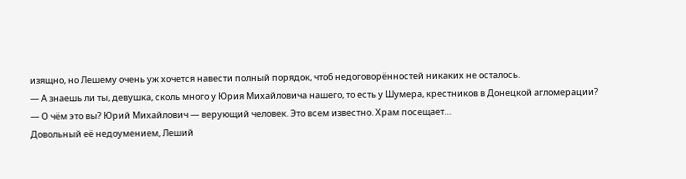изящно, но Лешему очень уж хочется навести полный порядок, чтоб недоговорённостей никаких не осталось.
— А знаешь ли ты, девушка, сколь много у Юрия Михайловича нашего, то есть у Шумера, крестников в Донецкой агломерации?
— О чём это вы? Юрий Михайлович — верующий человек. Это всем известно. Храм посещает…
Довольный её недоумением, Леший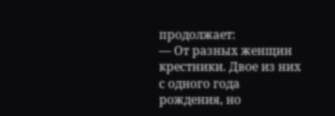продолжает:
— От разных женщин крестники. Двое из них с одного года рождения, но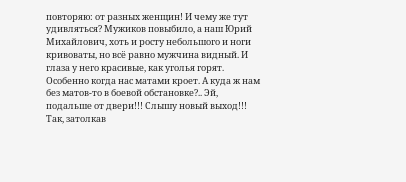повторяю: от разных женщин! И чему же тут удивляться? Мужиков повыбило, а наш Юрий Михайлович, хоть и росту небольшого и ноги кривоваты, но всё равно мужчина видный. И глаза у него красивые, как уголья горят. Особенно когда нас матами кроет. А куда ж нам без матов-то в боевой обстановке?.. Эй, подальше от двери!!! Слышу новый выход!!!
Так, затолкав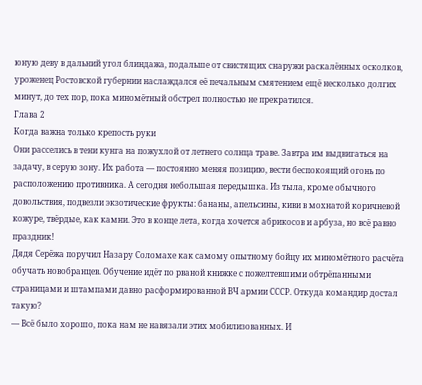юную деву в дальний угол блиндажа, подальше от свистящих снаружи раскалённых осколков, уроженец Ростовской губернии наслаждался её печальным смятением ещё несколько долгих минут, до тех пор, пока миномётный обстрел полностью не прекратился.
Глава 2
Когда важна только крепость руки
Они расселись в тени кунга на пожухлой от летнего солнца траве. Завтра им выдвигаться на задачу, в серую зону. Их работа — постоянно меняя позицию, вести беспокоящий огонь по расположению противника. А сегодня небольшая передышка. Из тыла, кроме обычного довольствия, подвезли экзотические фрукты: бананы, апельсины, киви в мохнатой коричневой кожуре, твёрдые, как камни. Это в конце лета, когда хочется абрикосов и арбуза, но всё равно праздник!
Дядя Серёжа поручил Назару Соломахе как самому опытному бойцу их миномётного расчёта обучать новобранцев. Обучение идёт по рваной книжке с пожелтевшими обтрёпанными страницами и штампами давно расформированной ВЧ армии СССР. Откуда командир достал такую?
— Всё было хорошо, пока нам не навязали этих мобилизованных. И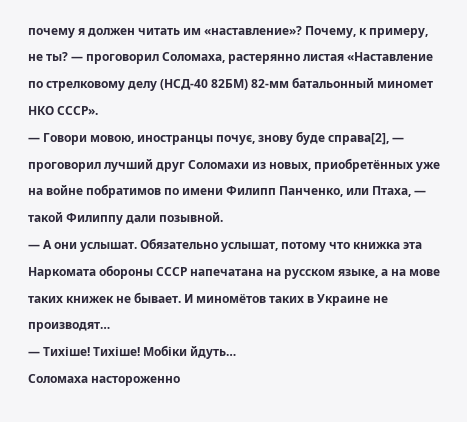почему я должен читать им «наставление»? Почему, к примеру, не ты? — проговорил Соломаха, растерянно листая «Наставление по стрелковому делу (НСД-40 82БМ) 82-мм батальонный миномет НКО СССР».
— Говори мовою, иностранцы почує, знову буде справа[2], — проговорил лучший друг Соломахи из новых, приобретённых уже на войне побратимов по имени Филипп Панченко, или Птаха, — такой Филиппу дали позывной.
— А они услышат. Обязательно услышат, потому что книжка эта Наркомата обороны СССР напечатана на русском языке, а на мове таких книжек не бывает. И миномётов таких в Украине не производят…
— Тихіше! Тихіше! Мобіки йдуть…
Соломаха настороженно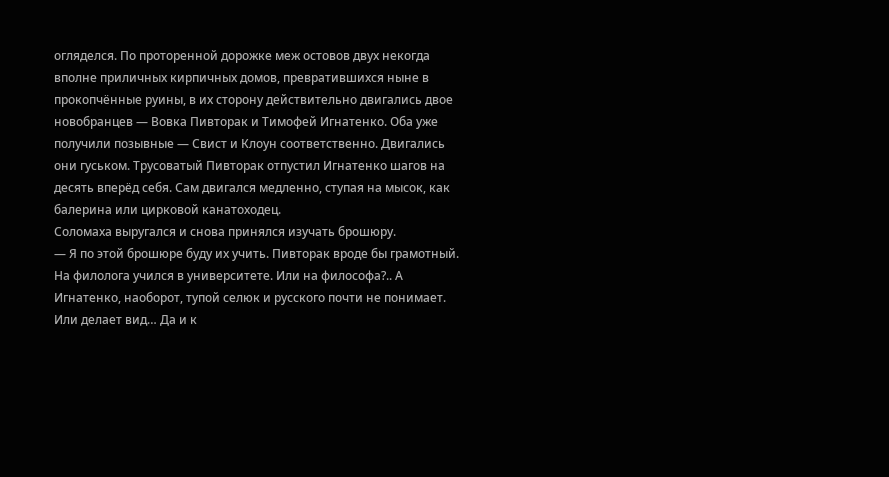огляделся. По проторенной дорожке меж остовов двух некогда вполне приличных кирпичных домов, превратившихся ныне в прокопчённые руины, в их сторону действительно двигались двое новобранцев — Вовка Пивторак и Тимофей Игнатенко. Оба уже получили позывные — Свист и Клоун соответственно. Двигались они гуськом. Трусоватый Пивторак отпустил Игнатенко шагов на десять вперёд себя. Сам двигался медленно, ступая на мысок, как балерина или цирковой канатоходец.
Соломаха выругался и снова принялся изучать брошюру.
— Я по этой брошюре буду их учить. Пивторак вроде бы грамотный. На филолога учился в университете. Или на философа?.. А Игнатенко, наоборот, тупой селюк и русского почти не понимает. Или делает вид… Да и к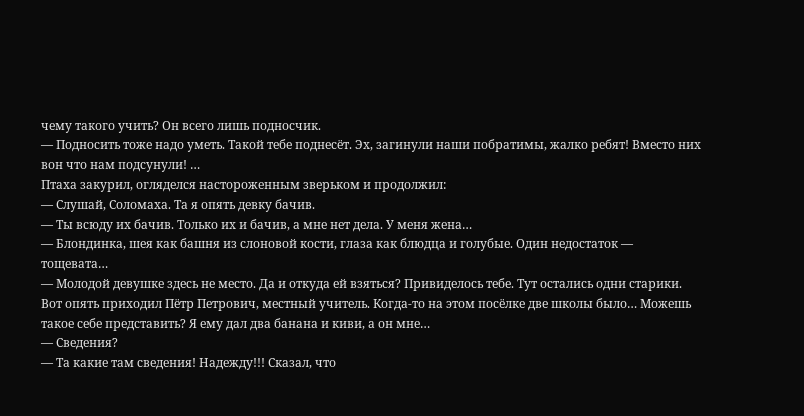чему такого учить? Он всего лишь подносчик.
— Подносить тоже надо уметь. Такой тебе поднесёт. Эх, загинули наши побратимы, жалко ребят! Вместо них вон что нам подсунули! …
Птаха закурил, огляделся настороженным зверьком и продолжил:
— Слушай, Соломаха. Та я опять девку бачив.
— Ты всюду их бачив. Только их и бачив, а мне нет дела. У меня жена…
— Блондинка, шея как башня из слоновой кости, глаза как блюдца и голубые. Один недостаток — тощевата…
— Молодой девушке здесь не место. Да и откуда ей взяться? Привиделось тебе. Тут остались одни старики. Вот опять приходил Пётр Петрович, местный учитель. Когда-то на этом посёлке две школы было… Можешь такое себе представить? Я ему дал два банана и киви, а он мне…
— Сведения?
— Та какие там сведения! Надежду!!! Сказал, что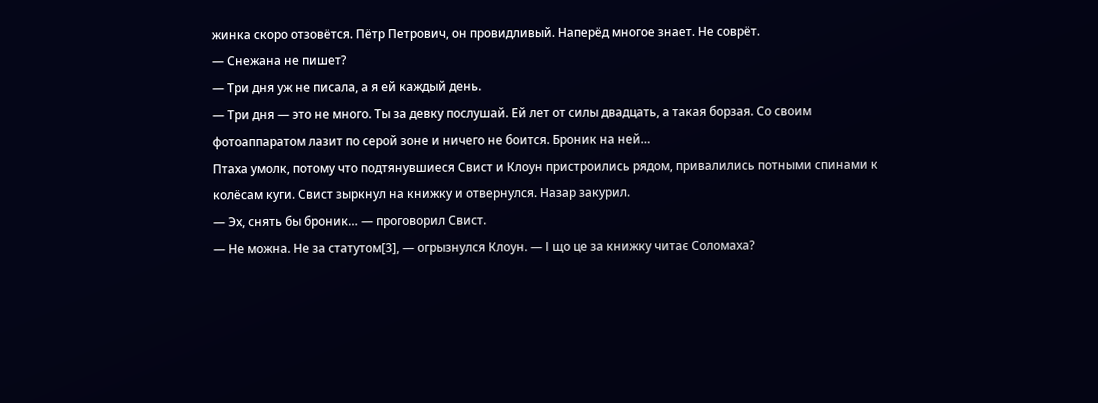жинка скоро отзовётся. Пётр Петрович, он провидливый. Наперёд многое знает. Не соврёт.
— Снежана не пишет?
— Три дня уж не писала, а я ей каждый день.
— Три дня — это не много. Ты за девку послушай. Ей лет от силы двадцать, а такая борзая. Со своим фотоаппаратом лазит по серой зоне и ничего не боится. Броник на ней…
Птаха умолк, потому что подтянувшиеся Свист и Клоун пристроились рядом, привалились потными спинами к колёсам куги. Свист зыркнул на книжку и отвернулся. Назар закурил.
— Эх, снять бы броник… — проговорил Свист.
— Не можна. Не за статутом[3], — огрызнулся Клоун. — І що це за книжку читає Соломаха?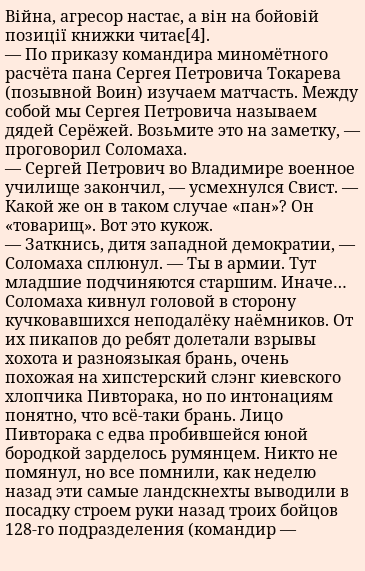Війна, агресор настає, а він на бойовій позиції книжки читає[4].
— По приказу командира миномётного расчёта пана Сергея Петровича Токарева (позывной Воин) изучаем матчасть. Между собой мы Сергея Петровича называем дядей Серёжей. Возьмите это на заметку, — проговорил Соломаха.
— Сергей Петрович во Владимире военное училище закончил, — усмехнулся Свист. — Какой же он в таком случае «пан»? Он «товарищ». Вот это кукож.
— Заткнись, дитя западной демократии, — Соломаха сплюнул. — Ты в армии. Тут младшие подчиняются старшим. Иначе…
Соломаха кивнул головой в сторону кучковавшихся неподалёку наёмников. От их пикапов до ребят долетали взрывы хохота и разноязыкая брань, очень похожая на хипстерский слэнг киевского хлопчика Пивторака, но по интонациям понятно, что всё-таки брань. Лицо Пивторака с едва пробившейся юной бородкой зарделось румянцем. Никто не помянул, но все помнили, как неделю назад эти самые ландскнехты выводили в посадку строем руки назад троих бойцов 128-го подразделения (командир —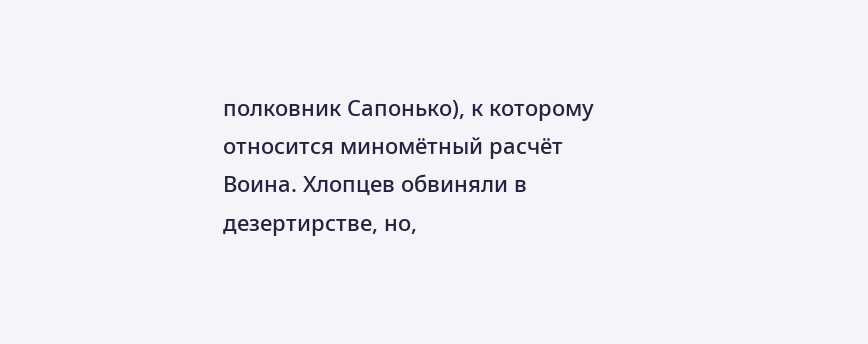полковник Сапонько), к которому относится миномётный расчёт Воина. Хлопцев обвиняли в дезертирстве, но,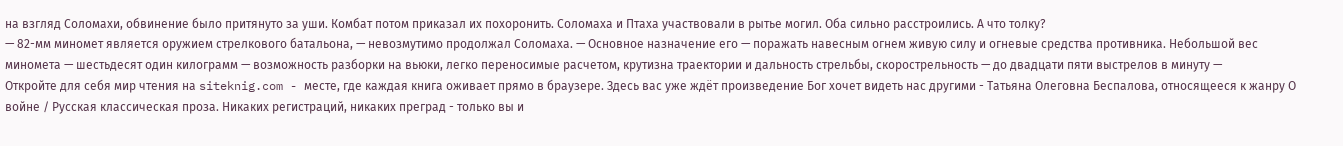на взгляд Соломахи, обвинение было притянуто за уши. Комбат потом приказал их похоронить. Соломаха и Птаха участвовали в рытье могил. Оба сильно расстроились. А что толку?
— 82-мм миномет является оружием стрелкового батальона, — невозмутимо продолжал Соломаха. — Основное назначение его — поражать навесным огнем живую силу и огневые средства противника. Небольшой вес миномета — шестьдесят один килограмм — возможность разборки на вьюки, легко переносимые расчетом, крутизна траектории и дальность стрельбы, скорострельность — до двадцати пяти выстрелов в минуту —
Откройте для себя мир чтения на siteknig.com - месте, где каждая книга оживает прямо в браузере. Здесь вас уже ждёт произведение Бог хочет видеть нас другими - Татьяна Олеговна Беспалова, относящееся к жанру О войне / Русская классическая проза. Никаких регистраций, никаких преград - только вы и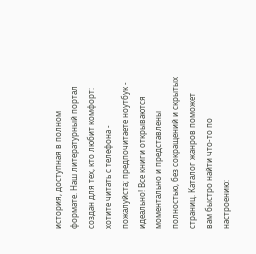история, доступная в полном формате. Наш литературный портал создан для тех, кто любит комфорт: хотите читать с телефона - пожалуйста; предпочитаете ноутбук - идеально! Все книги открываются моментально и представлены полностью, без сокращений и скрытых страниц. Каталог жанров поможет вам быстро найти что-то по настроению: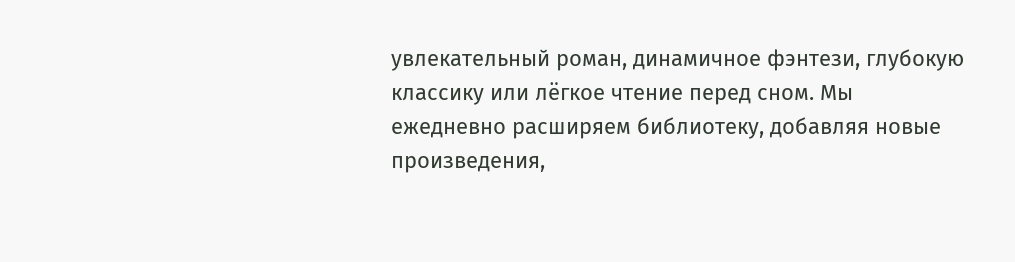увлекательный роман, динамичное фэнтези, глубокую классику или лёгкое чтение перед сном. Мы ежедневно расширяем библиотеку, добавляя новые произведения,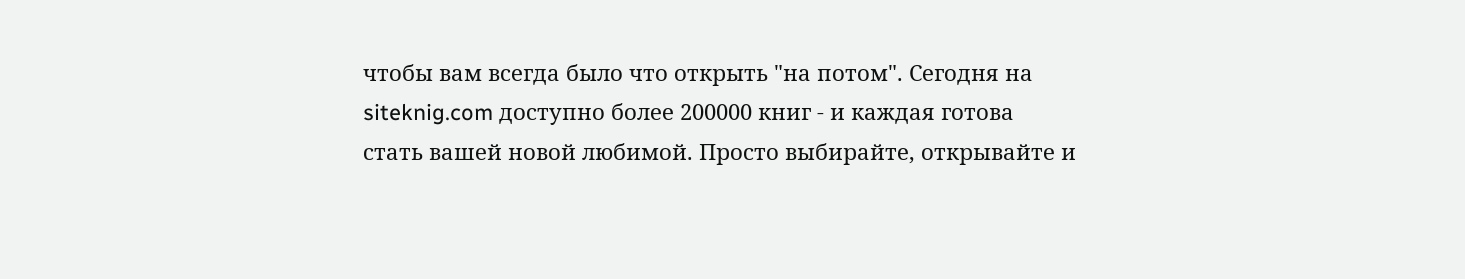чтобы вам всегда было что открыть "на потом". Сегодня на siteknig.com доступно более 200000 книг - и каждая готова стать вашей новой любимой. Просто выбирайте, открывайте и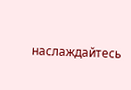наслаждайтесь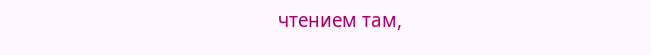чтением там,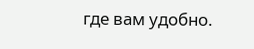где вам удобно.